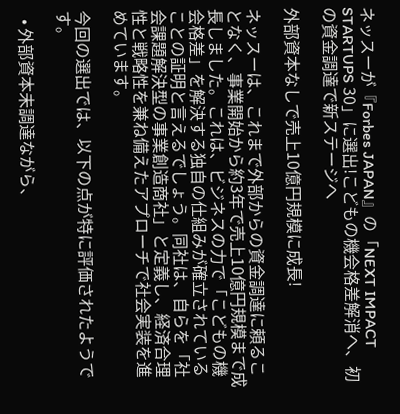ネッスーが『Forbes JAPAN』の「NEXT IMPACT STARTUPS 30」に選出!こどもの機会格差解消へ、初の資金調達で新ステージへ

外部資本なしで売上10億円規模に成長!

ネッスーは、これまで外部からの資金調達に頼ることなく、事業開始から約3年で売上10億円規模まで成長しました。これは、ビジネスの力で「こどもの機会格差」を解決する独自の仕組みが確立されていることの証明と言えるでしょう。同社は、自らを「社会課題解決型の事業創造商社」と定義し、経済合理性と戦略性を兼ね備えたアプローチで社会実装を進めています。

今回の選出では、以下の点が特に評価されたようです。

  • 外部資本未調達ながら、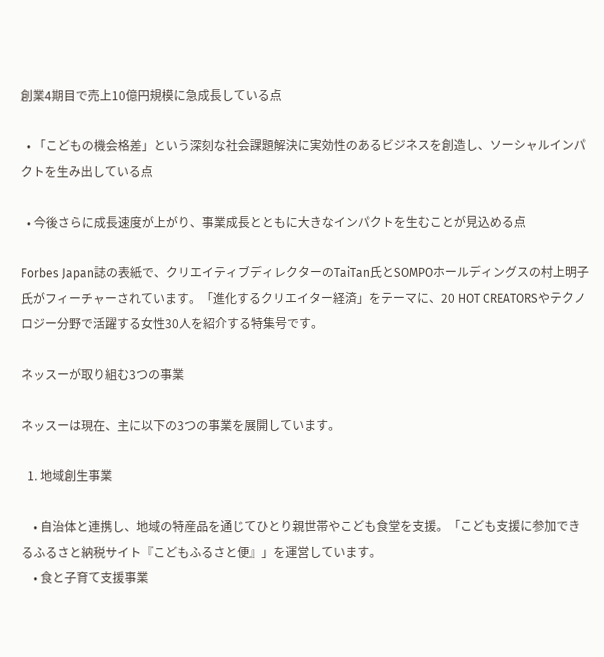創業4期目で売上10億円規模に急成長している点

  • 「こどもの機会格差」という深刻な社会課題解決に実効性のあるビジネスを創造し、ソーシャルインパクトを生み出している点

  • 今後さらに成長速度が上がり、事業成長とともに大きなインパクトを生むことが見込める点

Forbes Japan誌の表紙で、クリエイティブディレクターのTaiTan氏とSOMPOホールディングスの村上明子氏がフィーチャーされています。「進化するクリエイター経済」をテーマに、20 HOT CREATORSやテクノロジー分野で活躍する女性30人を紹介する特集号です。

ネッスーが取り組む3つの事業

ネッスーは現在、主に以下の3つの事業を展開しています。

  1. 地域創生事業

    • 自治体と連携し、地域の特産品を通じてひとり親世帯やこども食堂を支援。「こども支援に参加できるふるさと納税サイト『こどもふるさと便』」を運営しています。
    • 食と子育て支援事業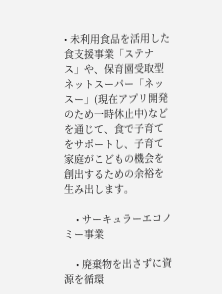• 未利用食品を活用した食支援事業「ステナス」や、保育園受取型ネットスーパー「ネッスー」(現在アプリ開発のため一時休止中)などを通じて、食で子育てをサポートし、子育て家庭がこどもの機会を創出するための余裕を生み出します。

    • サーキュラーエコノミー事業

    • 廃棄物を出さずに資源を循環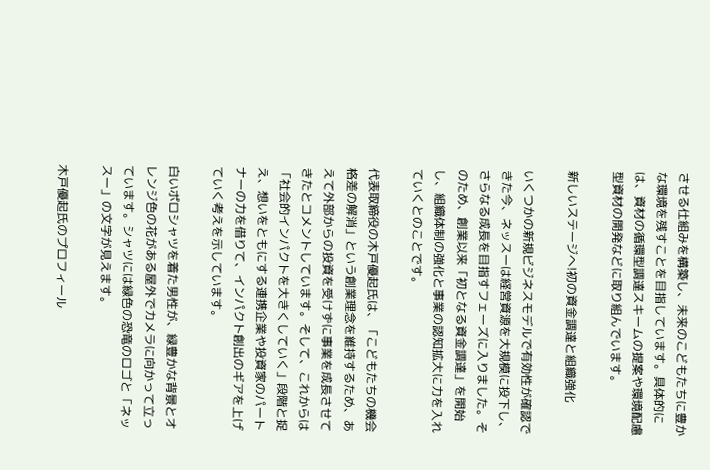させる仕組みを構築し、未来のこどもたちに豊かな環境を残すことを目指しています。具体的には、資材の循環型調達スキームの提案や環境配慮型資材の開発などに取り組んでいます。

新しいステージへ!初の資金調達と組織強化

いくつかの新規ビジネスモデルで有効性が確認できた今、ネッスーは経営資源を大規模に投下し、さらなる成長を目指すフェーズに入りました。そのため、創業以来「初となる資金調達」を開始し、組織体制の強化と事業の認知拡大に力を入れていくとのことです。

代表取締役の木戸優起氏は、「こどもたちの機会格差の解消」という創業理念を維持するため、あえて外部からの投資を受けずに事業を成長させてきたとコメントしています。そして、これからは「社会的インパクトを大きくしていく」段階と捉え、想いをともにする連携企業や投資家のパートナーの力を借りて、インパクト創出のギアを上げていく考えを示しています。

白いポロシャツを着た男性が、緑豊かな背景とオレンジ色の花がある屋外でカメラに向かって立っています。シャツには緑色の恐竜のロゴと「ネッスー」の文字が見えます。

木戸優起氏のプロフィール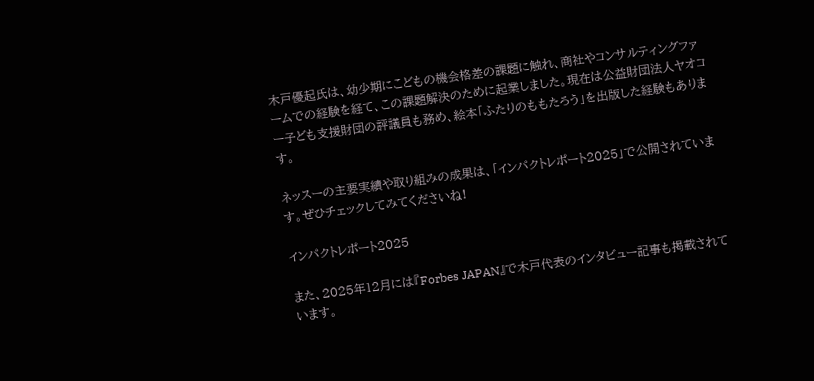木戸優起氏は、幼少期にこどもの機会格差の課題に触れ、商社やコンサルティングファームでの経験を経て、この課題解決のために起業しました。現在は公益財団法人ヤオコー子ども支援財団の評議員も務め、絵本「ふたりのももたろう」を出版した経験もあります。

ネッスーの主要実績や取り組みの成果は、「インパクトレポート2025」で公開されています。ぜひチェックしてみてくださいね!

インパクトレポート2025

また、2025年12月には『Forbes JAPAN』で木戸代表のインタビュー記事も掲載されています。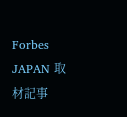Forbes JAPAN 取材記事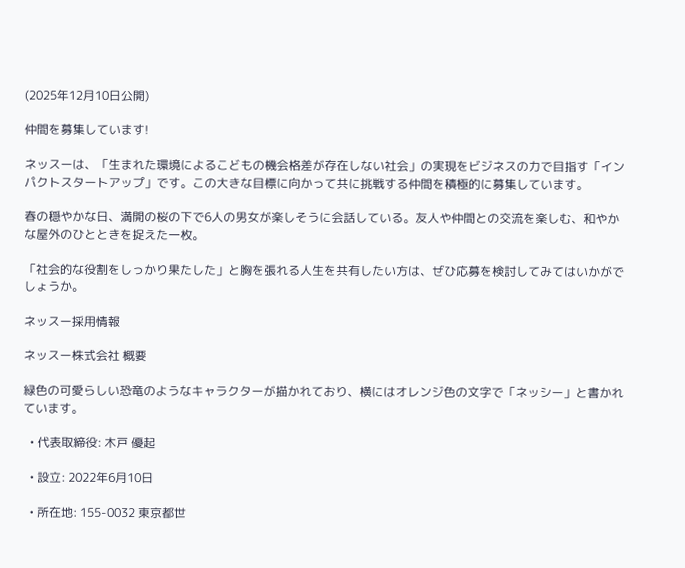(2025年12月10日公開)

仲間を募集しています!

ネッスーは、「生まれた環境によるこどもの機会格差が存在しない社会」の実現をビジネスの力で目指す「インパクトスタートアップ」です。この大きな目標に向かって共に挑戦する仲間を積極的に募集しています。

春の穏やかな日、満開の桜の下で6人の男女が楽しそうに会話している。友人や仲間との交流を楽しむ、和やかな屋外のひとときを捉えた一枚。

「社会的な役割をしっかり果たした」と胸を張れる人生を共有したい方は、ぜひ応募を検討してみてはいかがでしょうか。

ネッスー採用情報

ネッスー株式会社 概要

緑色の可愛らしい恐竜のようなキャラクターが描かれており、横にはオレンジ色の文字で「ネッシー」と書かれています。

  • 代表取締役: 木戸 優起

  • 設立: 2022年6月10日

  • 所在地: 155-0032 東京都世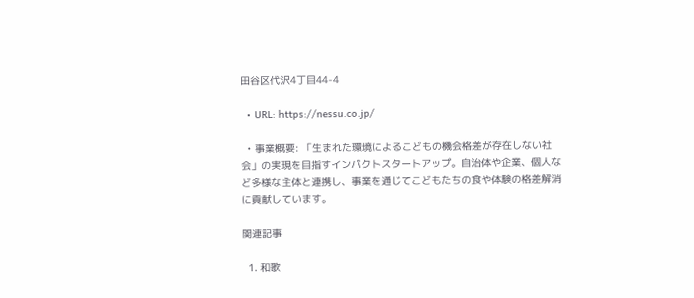田谷区代沢4丁目44-4

  • URL: https://nessu.co.jp/

  • 事業概要: 「生まれた環境によるこどもの機会格差が存在しない社会」の実現を目指すインパクトスタートアップ。自治体や企業、個人など多様な主体と連携し、事業を通じてこどもたちの食や体験の格差解消に貢献しています。

関連記事

  1. 和歌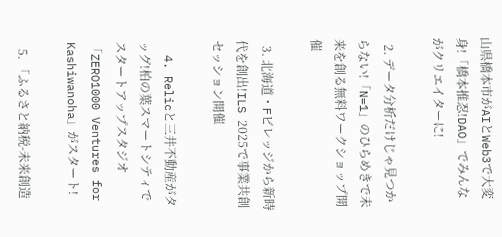山県橋本市がAIとWeb3で大変身!「橋本推忍!DAO」でみんながクリエイターに!

  2. データ分析だけじゃ見つからない!「N=1」のひらめきで未来を創る無料ワークショップ開催

  3. 北海道・Fビレッジから新時代を創出!ILS 2025で事業共創セッション開催

  4. Relicと三井不動産がタッグ!柏の葉スマートシティでスタートアップスタジオ「ZERO1000 Ventures for Kashiwanoha」がスタート!

  5. 「ふるさと納税-未来創造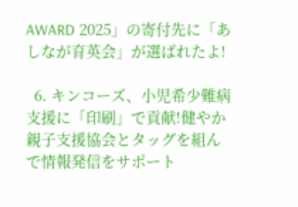AWARD 2025」の寄付先に「あしなが育英会」が選ばれたよ!

  6. キンコーズ、小児希少難病支援に「印刷」で貢献!健やか親子支援協会とタッグを組んで情報発信をサポート